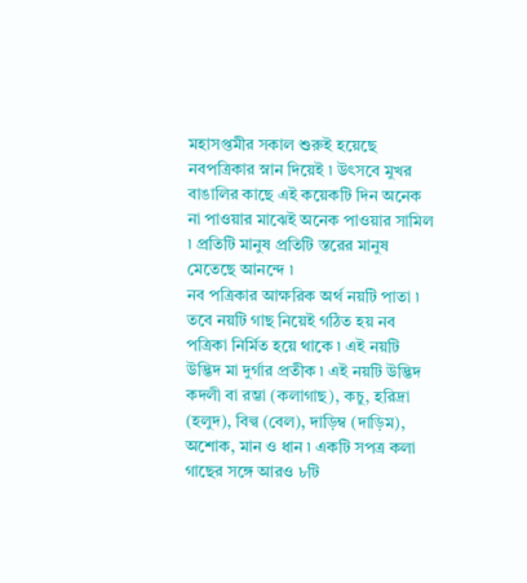মহাসপ্তমীর সকাল শুরুই হয়েছে নবপত্রিকার স্নান দিয়েই ৷ উৎসবে মুখর বাঙালির কাছে এই কয়েকটি দিন অনেক না পাওয়ার মাঝেই অনেক পাওয়ার সামিল ৷ প্রতিটি মানুষ প্রতিটি স্তরের মানুষ মেতেছে আনন্দে ৷
নব পত্রিকার আক্ষরিক অর্থ নয়টি পাতা ৷ তবে নয়টি গাছ নিয়েই গঠিত হয় নব পত্রিকা নির্মিত হয়ে থাকে ৷ এই নয়টি উদ্ভিদ মা দুর্গার প্রতীক ৷ এই নয়টি উদ্ভিদ কদলী বা রম্ভা (কলাগাছ), কচু, হরিদ্রা (হলুদ), বিল্ব (বেল), দাড়িম্ব (দাড়িম), অশোক, মান ও ধান ৷ একটি সপত্র কলা গাছের সঙ্গে আরও ৮টি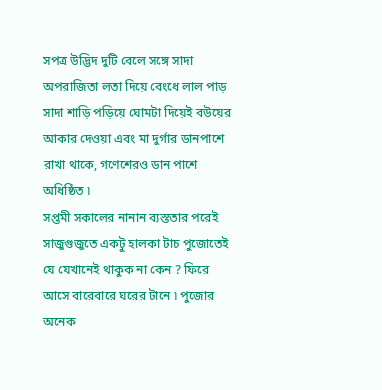সপত্র উদ্ভিদ দুটি বেলে সঙ্গে সাদা অপরাজিতা লতা দিয়ে বেংধে লাল পাড় সাদা শাড়ি পড়িয়ে ঘোমটা দিয়েই বউয়ের আকার দেওয়া এবং মা দুর্গার ডানপাশে রাখা থাকে, গণেশেরও ডান পাশে অধিষ্ঠিত ৷
সপ্তমী সকালের নানান ব্যস্ততার পরেই সাজুগুজুতে একটু হালকা টাচ পুজোতেই যে যেখানেই থাকুক না কেন ? ফিরে আসে বারেবারে ঘরের টানে ৷ পুজোর অনেক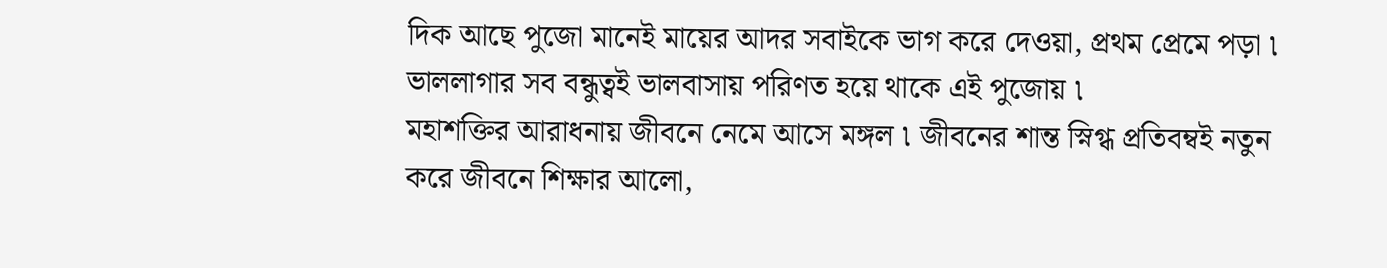দিক আছে পুজো মানেই মায়ের আদর সবাইকে ভাগ করে দেওয়া, প্রথম প্রেমে পড়া ৷ ভাললাগার সব বন্ধুত্বই ভালবাসায় পরিণত হয়ে থাকে এই পুজোয় ৷
মহাশক্তির আরাধনায় জীবনে নেমে আসে মঙ্গল ৷ জীবনের শান্ত স্নিগ্ধ প্রতিবম্বই নতুন করে জীবনে শিক্ষার আলো,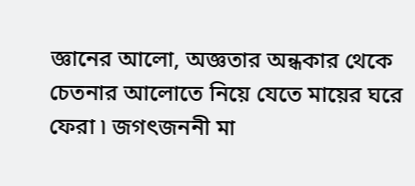জ্ঞানের আলো, অজ্ঞতার অন্ধকার থেকে চেতনার আলোতে নিয়ে যেতে মায়ের ঘরে ফেরা ৷ জগৎজননী মা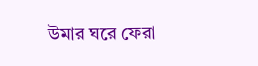উমার ঘরে ফেরা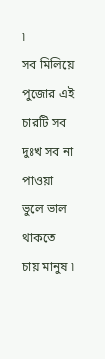৷
সব মিলিয়ে পুজোর এই চারটি সব দুঃখ সব না পাওয়া ভুলে ভাল থাকতে চায় মানুষ ৷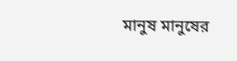মানুষ মানুষের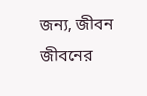জন্য, জীবন জীবনের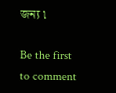জন্য ৷

Be the first to comment